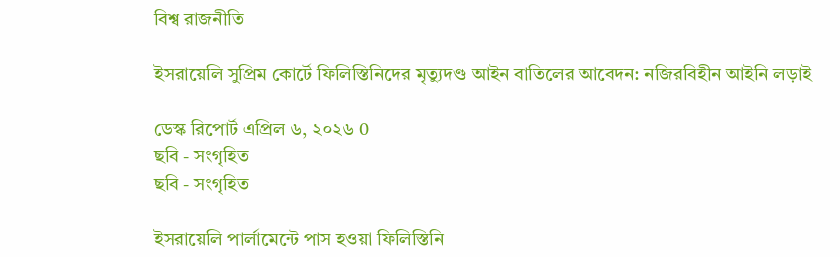বিশ্ব রাজনীতি

ইসরায়েলি সুপ্রিম কোর্টে ফিলিস্তিনিদের মৃত্যুদণ্ড আইন বাতিলের আবেদন: নজিরবিহীন আইনি লড়াই

ডেস্ক রিপোর্ট এপ্রিল ৬, ২০২৬ 0
ছবি - সংগৃহিত
ছবি - সংগৃহিত

ইসরায়েলি পার্লামেন্টে পাস হওয়া ফিলিস্তিনি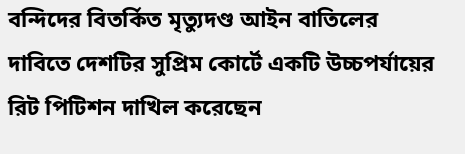বন্দিদের বিতর্কিত মৃত্যুদণ্ড আইন বাতিলের দাবিতে দেশটির সুপ্রিম কোর্টে একটি উচ্চপর্যায়ের রিট পিটিশন দাখিল করেছেন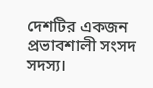দেশটির একজন প্রভাবশালী সংসদ সদস্য।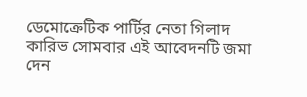ডেমোক্রেটিক পার্টির নেতা গিলাদ কারিভ সোমবার এই আবেদনটি জমা দেন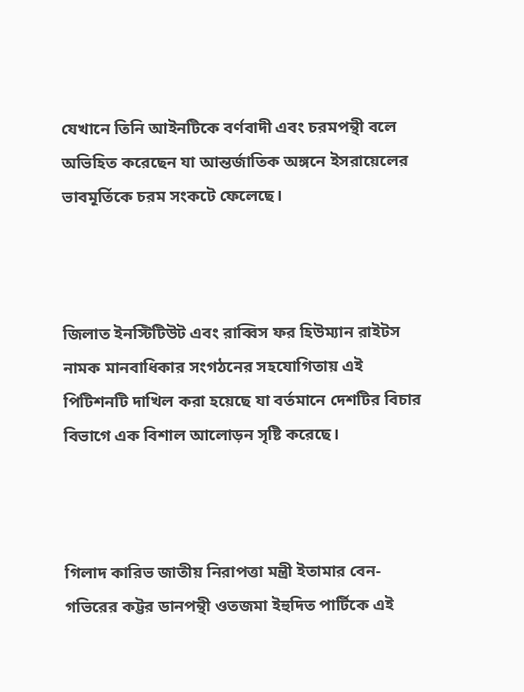যেখানে তিনি আইনটিকে বর্ণবাদী এবং চরমপন্থী বলে অভিহিত করেছেন যা আন্তর্জাতিক অঙ্গনে ইসরায়েলের ভাবমূর্তিকে চরম সংকটে ফেলেছে।



জিলাত ইনস্টিটিউট এবং রাব্বিস ফর হিউম্যান রাইটস নামক মানবাধিকার সংগঠনের সহযোগিতায় এই পিটিশনটি দাখিল করা হয়েছে যা বর্তমানে দেশটির বিচার বিভাগে এক বিশাল আলোড়ন সৃষ্টি করেছে।



গিলাদ কারিভ জাতীয় নিরাপত্তা মন্ত্রী ইতামার বেন-গভিরের কট্টর ডানপন্থী ওতজমা ইহুদিত পার্টিকে এই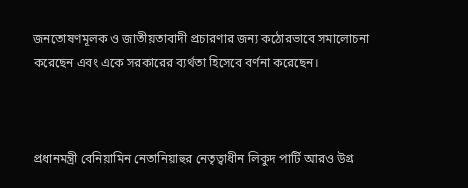জনতোষণমূলক ও জাতীয়তাবাদী প্রচারণার জন্য কঠোরভাবে সমালোচনা করেছেন এবং একে সরকারের ব্যর্থতা হিসেবে বর্ণনা করেছেন।



প্রধানমন্ত্রী বেনিয়ামিন নেতানিয়াহুর নেতৃত্বাধীন লিকুদ পার্টি আরও উগ্র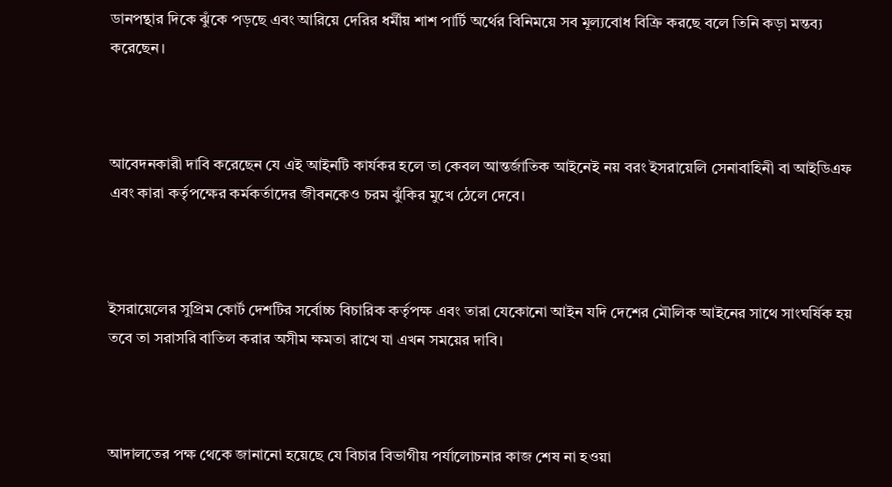ডানপন্থার দিকে ঝুঁকে পড়ছে এবং আরিয়ে দেরির ধর্মীয় শাশ পার্টি অর্থের বিনিময়ে সব মূল্যবোধ বিক্রি করছে বলে তিনি কড়া মন্তব্য করেছেন।



আবেদনকারী দাবি করেছেন যে এই আইনটি কার্যকর হলে তা কেবল আন্তর্জাতিক আইনেই নয় বরং ইসরায়েলি সেনাবাহিনী বা আইডিএফ এবং কারা কর্তৃপক্ষের কর্মকর্তাদের জীবনকেও চরম ঝুঁকির মুখে ঠেলে দেবে।



ইসরায়েলের সুপ্রিম কোর্ট দেশটির সর্বোচ্চ বিচারিক কর্তৃপক্ষ এবং তারা যেকোনো আইন যদি দেশের মৌলিক আইনের সাথে সাংঘর্ষিক হয় তবে তা সরাসরি বাতিল করার অসীম ক্ষমতা রাখে যা এখন সময়ের দাবি।



আদালতের পক্ষ থেকে জানানো হয়েছে যে বিচার বিভাগীয় পর্যালোচনার কাজ শেষ না হওয়া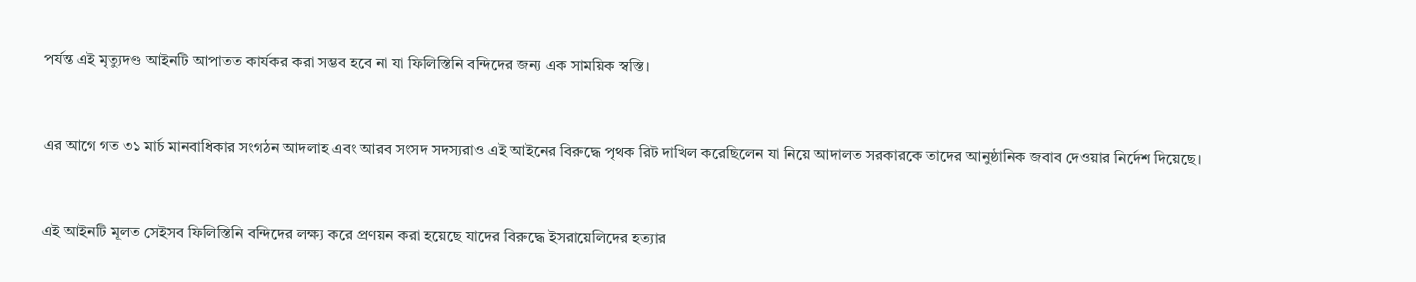পর্যন্ত এই মৃত্যুদণ্ড আইনটি আপাতত কার্যকর করা সম্ভব হবে না যা ফিলিস্তিনি বন্দিদের জন্য এক সাময়িক স্বস্তি।



এর আগে গত ৩১ মার্চ মানবাধিকার সংগঠন আদলাহ এবং আরব সংসদ সদস্যরাও এই আইনের বিরুদ্ধে পৃথক রিট দাখিল করেছিলেন যা নিয়ে আদালত সরকারকে তাদের আনুষ্ঠানিক জবাব দেওয়ার নির্দেশ দিয়েছে।



এই আইনটি মূলত সেইসব ফিলিস্তিনি বন্দিদের লক্ষ্য করে প্রণয়ন করা হয়েছে যাদের বিরুদ্ধে ইসরায়েলিদের হত্যার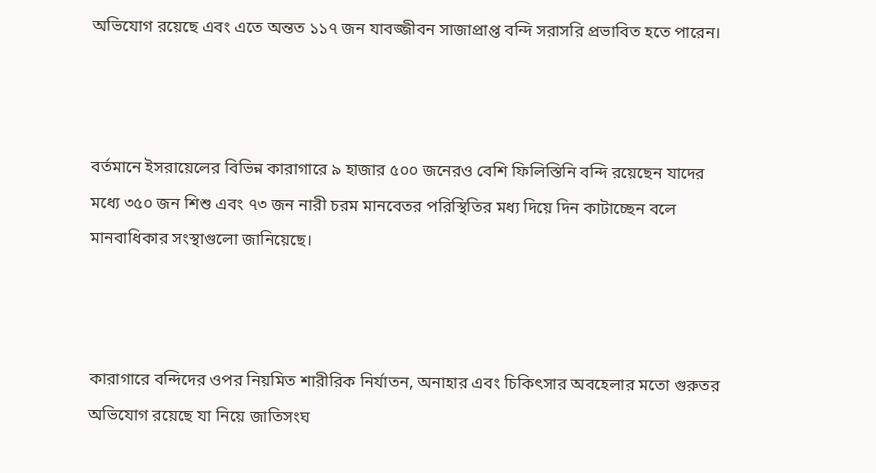অভিযোগ রয়েছে এবং এতে অন্তত ১১৭ জন যাবজ্জীবন সাজাপ্রাপ্ত বন্দি সরাসরি প্রভাবিত হতে পারেন।



বর্তমানে ইসরায়েলের বিভিন্ন কারাগারে ৯ হাজার ৫০০ জনেরও বেশি ফিলিস্তিনি বন্দি রয়েছেন যাদের মধ্যে ৩৫০ জন শিশু এবং ৭৩ জন নারী চরম মানবেতর পরিস্থিতির মধ্য দিয়ে দিন কাটাচ্ছেন বলে মানবাধিকার সংস্থাগুলো জানিয়েছে।



কারাগারে বন্দিদের ওপর নিয়মিত শারীরিক নির্যাতন, অনাহার এবং চিকিৎসার অবহেলার মতো গুরুতর অভিযোগ রয়েছে যা নিয়ে জাতিসংঘ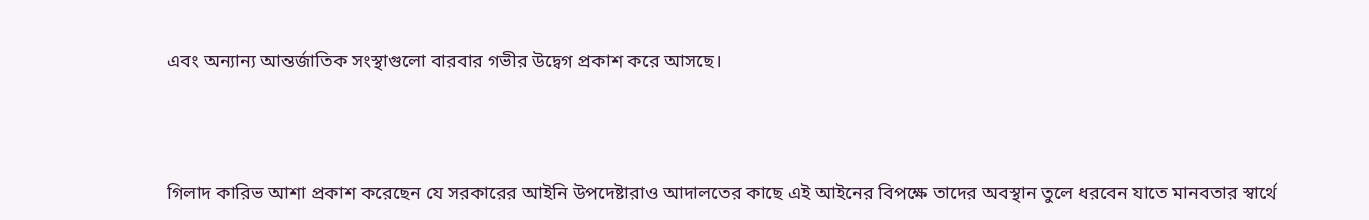এবং অন্যান্য আন্তর্জাতিক সংস্থাগুলো বারবার গভীর উদ্বেগ প্রকাশ করে আসছে।



গিলাদ কারিভ আশা প্রকাশ করেছেন যে সরকারের আইনি উপদেষ্টারাও আদালতের কাছে এই আইনের বিপক্ষে তাদের অবস্থান তুলে ধরবেন যাতে মানবতার স্বার্থে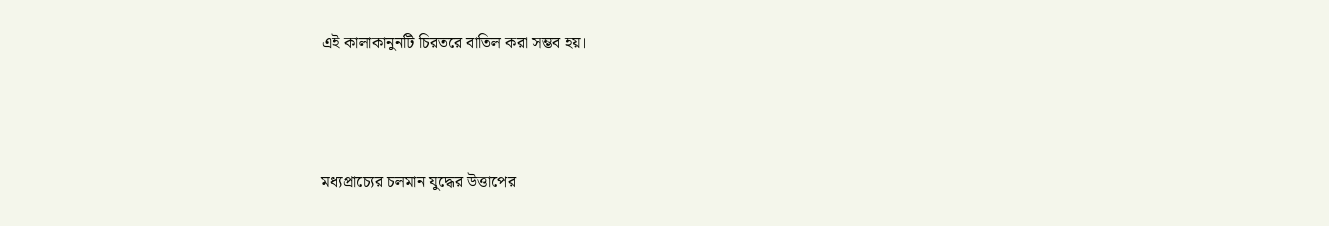এই কালাকানুনটি চিরতরে বাতিল করা সম্ভব হয়।



মধ্যপ্রাচ্যের চলমান যুদ্ধের উত্তাপের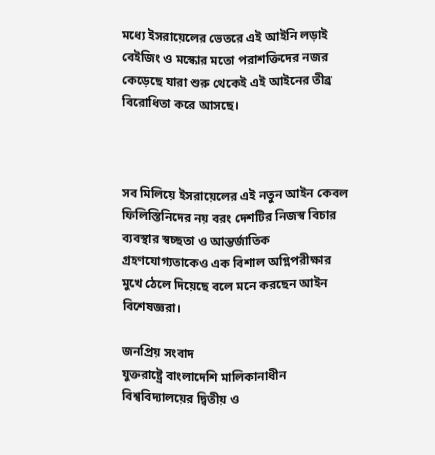মধ্যে ইসরায়েলের ভেতরে এই আইনি লড়াই বেইজিং ও মস্কোর মতো পরাশক্তিদের নজর কেড়েছে যারা শুরু থেকেই এই আইনের তীব্র বিরোধিতা করে আসছে।



সব মিলিয়ে ইসরায়েলের এই নতুন আইন কেবল ফিলিস্তিনিদের নয় বরং দেশটির নিজস্ব বিচার ব্যবস্থার স্বচ্ছতা ও আন্তর্জাতিক গ্রহণযোগ্যতাকেও এক বিশাল অগ্নিপরীক্ষার মুখে ঠেলে দিয়েছে বলে মনে করছেন আইন বিশেষজ্ঞরা।

জনপ্রিয় সংবাদ
যুক্তরাষ্ট্রে বাংলাদেশি মালিকানাধীন বিশ্ববিদ্যালয়ের দ্বিতীয় ও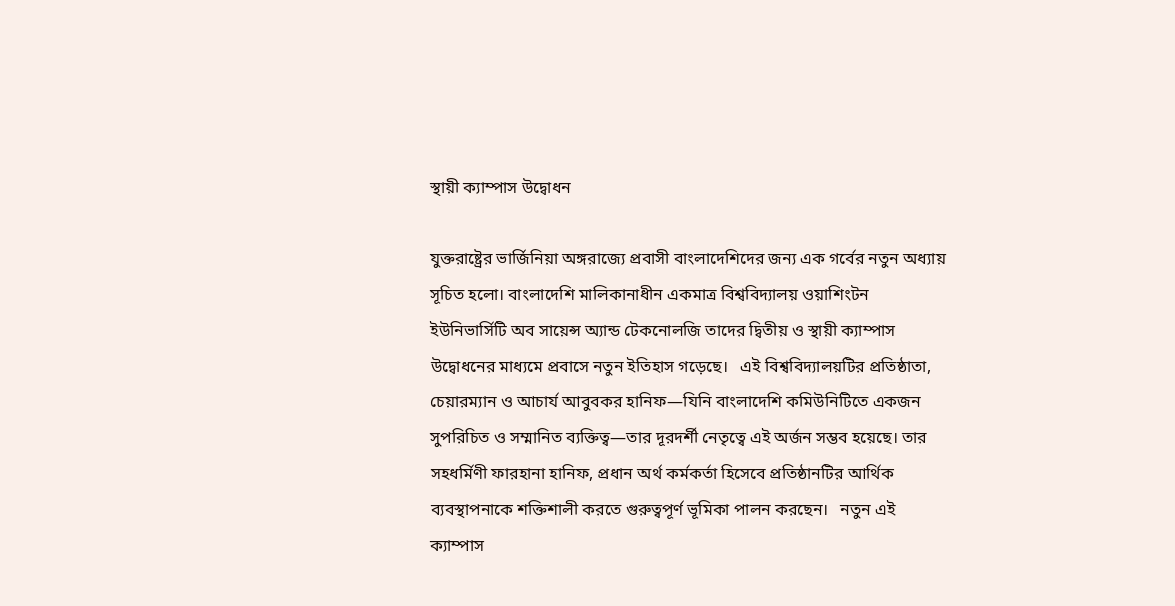স্থায়ী ক্যাম্পাস উদ্বোধন

যুক্তরাষ্ট্রের ভার্জিনিয়া অঙ্গরাজ্যে প্রবাসী বাংলাদেশিদের জন্য এক গর্বের নতুন অধ্যায় সূচিত হলো। বাংলাদেশি মালিকানাধীন একমাত্র বিশ্ববিদ্যালয় ওয়াশিংটন ইউনিভার্সিটি অব সায়েন্স অ্যান্ড টেকনোলজি তাদের দ্বিতীয় ও স্থায়ী ক্যাম্পাস উদ্বোধনের মাধ্যমে প্রবাসে নতুন ইতিহাস গড়েছে।   এই বিশ্ববিদ্যালয়টির প্রতিষ্ঠাতা, চেয়ারম্যান ও আচার্য আবুবকর হানিফ—যিনি বাংলাদেশি কমিউনিটিতে একজন সুপরিচিত ও সম্মানিত ব্যক্তিত্ব—তার দূরদর্শী নেতৃত্বে এই অর্জন সম্ভব হয়েছে। তার সহধর্মিণী ফারহানা হানিফ, প্রধান অর্থ কর্মকর্তা হিসেবে প্রতিষ্ঠানটির আর্থিক ব্যবস্থাপনাকে শক্তিশালী করতে গুরুত্বপূর্ণ ভূমিকা পালন করছেন।   নতুন এই ক্যাম্পাস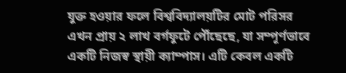যুক্ত হওয়ার ফলে বিশ্ববিদ্যালয়টির মোট পরিসর এখন প্রায় ২ লাখ বর্গফুটে পৌঁছেছে, যা সম্পূর্ণভাবে একটি নিজস্ব স্থায়ী ক্যাম্পাস। এটি কেবল একটি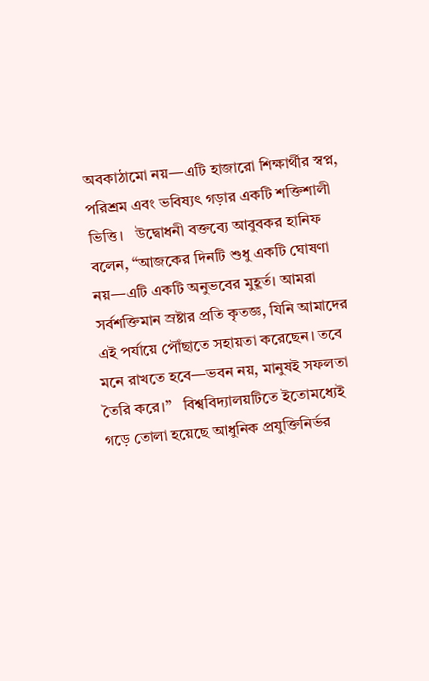অবকাঠামো নয়—এটি হাজারো শিক্ষার্থীর স্বপ্ন, পরিশ্রম এবং ভবিষ্যৎ গড়ার একটি শক্তিশালী ভিত্তি।   উদ্বোধনী বক্তব্যে আবুবকর হানিফ বলেন, “আজকের দিনটি শুধু একটি ঘোষণা নয়—এটি একটি অনুভবের মুহূর্ত। আমরা সর্বশক্তিমান স্রষ্টার প্রতি কৃতজ্ঞ, যিনি আমাদের এই পর্যায়ে পৌঁছাতে সহায়তা করেছেন। তবে মনে রাখতে হবে—ভবন নয়, মানুষই সফলতা তৈরি করে।”   বিশ্ববিদ্যালয়টিতে ইতোমধ্যেই গড়ে তোলা হয়েছে আধুনিক প্রযুক্তিনির্ভর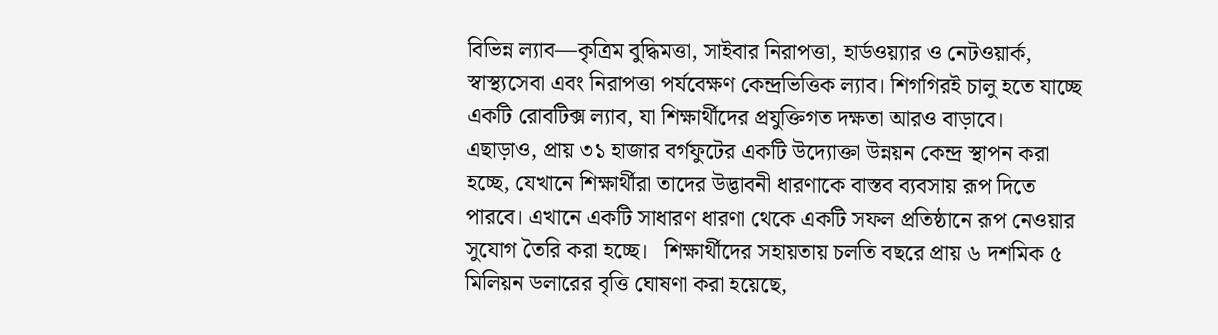বিভিন্ন ল্যাব—কৃত্রিম বুদ্ধিমত্তা, সাইবার নিরাপত্তা, হার্ডওয়্যার ও নেটওয়ার্ক, স্বাস্থ্যসেবা এবং নিরাপত্তা পর্যবেক্ষণ কেন্দ্রভিত্তিক ল্যাব। শিগগিরই চালু হতে যাচ্ছে একটি রোবটিক্স ল্যাব, যা শিক্ষার্থীদের প্রযুক্তিগত দক্ষতা আরও বাড়াবে।   এছাড়াও, প্রায় ৩১ হাজার বর্গফুটের একটি উদ্যোক্তা উন্নয়ন কেন্দ্র স্থাপন করা হচ্ছে, যেখানে শিক্ষার্থীরা তাদের উদ্ভাবনী ধারণাকে বাস্তব ব্যবসায় রূপ দিতে পারবে। এখানে একটি সাধারণ ধারণা থেকে একটি সফল প্রতিষ্ঠানে রূপ নেওয়ার সুযোগ তৈরি করা হচ্ছে।   শিক্ষার্থীদের সহায়তায় চলতি বছরে প্রায় ৬ দশমিক ৫ মিলিয়ন ডলারের বৃত্তি ঘোষণা করা হয়েছে,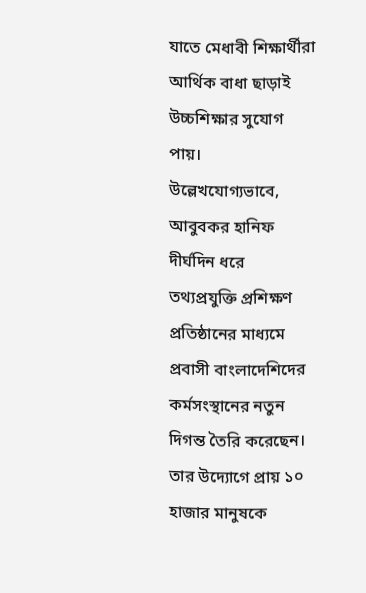যাতে মেধাবী শিক্ষার্থীরা আর্থিক বাধা ছাড়াই উচ্চশিক্ষার সুযোগ পায়।   উল্লেখযোগ্যভাবে, আবুবকর হানিফ দীর্ঘদিন ধরে তথ্যপ্রযুক্তি প্রশিক্ষণ প্রতিষ্ঠানের মাধ্যমে প্রবাসী বাংলাদেশিদের কর্মসংস্থানের নতুন দিগন্ত তৈরি করেছেন। তার উদ্যোগে প্রায় ১০ হাজার মানুষকে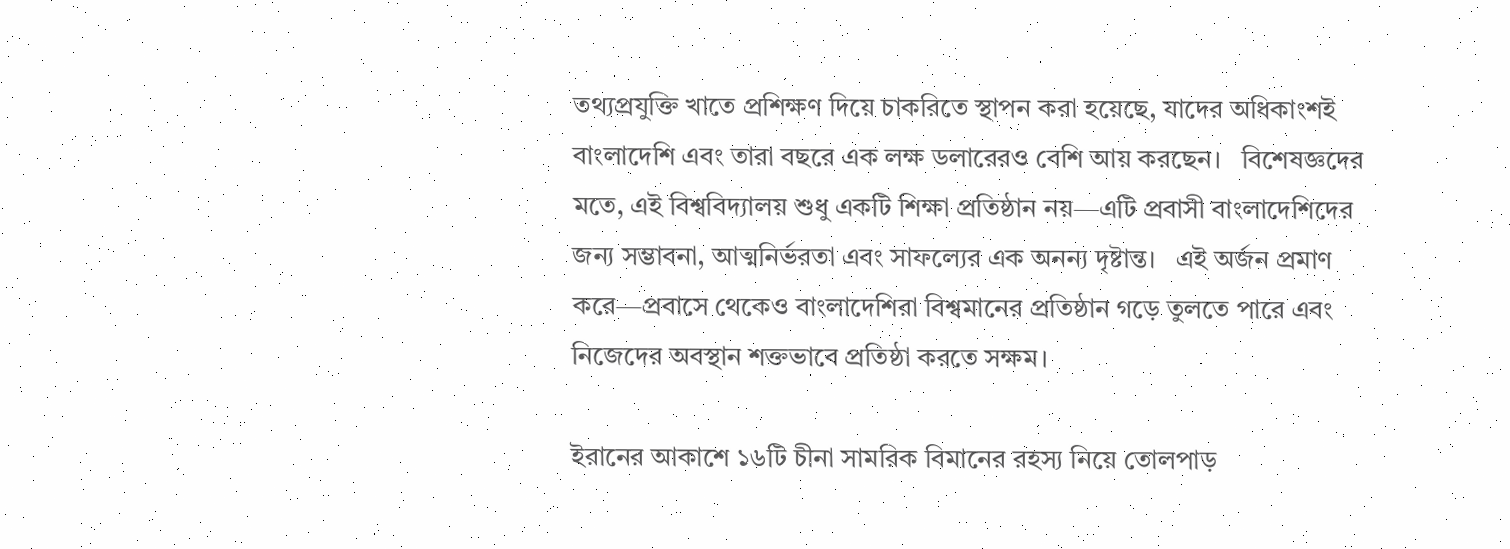তথ্যপ্রযুক্তি খাতে প্রশিক্ষণ দিয়ে চাকরিতে স্থাপন করা হয়েছে, যাদের অধিকাংশই বাংলাদেশি এবং তারা বছরে এক লক্ষ ডলারেরও বেশি আয় করছেন।   বিশেষজ্ঞদের মতে, এই বিশ্ববিদ্যালয় শুধু একটি শিক্ষা প্রতিষ্ঠান নয়—এটি প্রবাসী বাংলাদেশিদের জন্য সম্ভাবনা, আত্মনির্ভরতা এবং সাফল্যের এক অনন্য দৃষ্টান্ত।   এই অর্জন প্রমাণ করে—প্রবাসে থেকেও বাংলাদেশিরা বিশ্বমানের প্রতিষ্ঠান গড়ে তুলতে পারে এবং নিজেদের অবস্থান শক্তভাবে প্রতিষ্ঠা করতে সক্ষম।

ইরানের আকাশে ১৬টি চীনা সামরিক বিমানের রহস্য নিয়ে তোলপাড়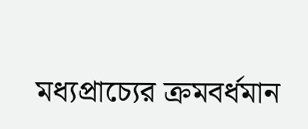মধ্যপ্রাচ্যের ক্রমবর্ধমান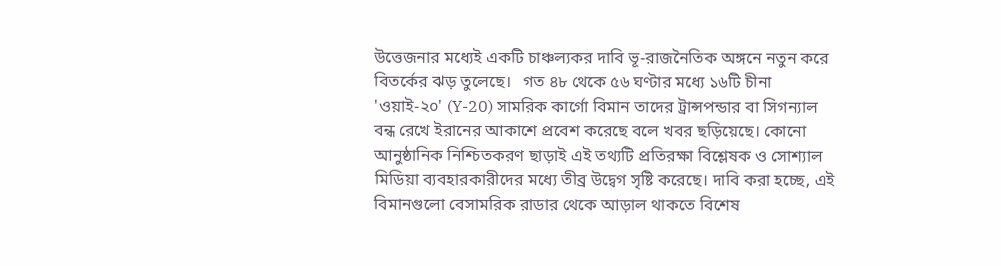উত্তেজনার মধ্যেই একটি চাঞ্চল্যকর দাবি ভূ-রাজনৈতিক অঙ্গনে নতুন করে বিতর্কের ঝড় তুলেছে।   গত ৪৮ থেকে ৫৬ ঘণ্টার মধ্যে ১৬টি চীনা 'ওয়াই-২০' (Y-20) সামরিক কার্গো বিমান তাদের ট্রান্সপন্ডার বা সিগন্যাল বন্ধ রেখে ইরানের আকাশে প্রবেশ করেছে বলে খবর ছড়িয়েছে। কোনো আনুষ্ঠানিক নিশ্চিতকরণ ছাড়াই এই তথ্যটি প্রতিরক্ষা বিশ্লেষক ও সোশ্যাল মিডিয়া ব্যবহারকারীদের মধ্যে তীব্র উদ্বেগ সৃষ্টি করেছে। দাবি করা হচ্ছে, এই বিমানগুলো বেসামরিক রাডার থেকে আড়াল থাকতে বিশেষ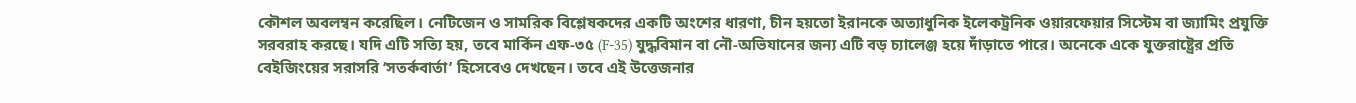কৌশল অবলম্বন করেছিল। নেটিজেন ও সামরিক বিশ্লেষকদের একটি অংশের ধারণা, চীন হয়তো ইরানকে অত্যাধুনিক ইলেকট্রনিক ওয়ারফেয়ার সিস্টেম বা জ্যামিং প্রযুক্তি সরবরাহ করছে। যদি এটি সত্যি হয়, তবে মার্কিন এফ-৩৫ (F-35) যুদ্ধবিমান বা নৌ-অভিযানের জন্য এটি বড় চ্যালেঞ্জ হয়ে দাঁড়াতে পারে। অনেকে একে যুক্তরাষ্ট্রের প্রতি বেইজিংয়ের সরাসরি ‘সতর্কবার্তা’ হিসেবেও দেখছেন। তবে এই উত্তেজনার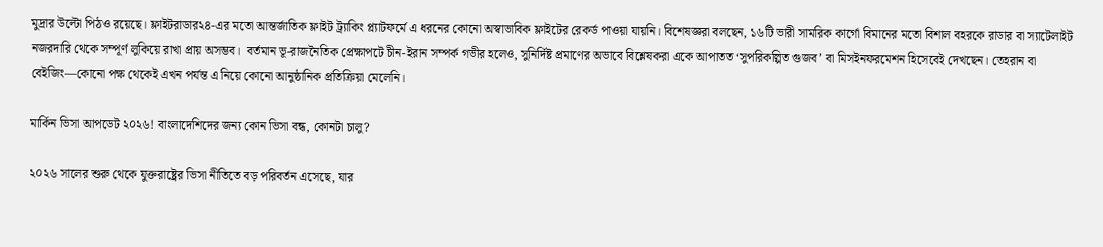মুদ্রার উল্টো পিঠও রয়েছে। ফ্লাইটরাডার২৪-এর মতো আন্তর্জাতিক ফ্লাইট ট্র্যাকিং প্ল্যাটফর্মে এ ধরনের কোনো অস্বাভাবিক ফ্লাইটের রেকর্ড পাওয়া যায়নি। বিশেষজ্ঞরা বলছেন, ১৬টি ভারী সামরিক কার্গো বিমানের মতো বিশাল বহরকে রাডার বা স্যাটেলাইট নজরদারি থেকে সম্পূর্ণ লুকিয়ে রাখা প্রায় অসম্ভব।  বর্তমান ভূ-রাজনৈতিক প্রেক্ষাপটে চীন-ইরান সম্পর্ক গভীর হলেও, সুনির্দিষ্ট প্রমাণের অভাবে বিশ্লেষকরা একে আপাতত ‘সুপরিকল্পিত গুজব’ বা মিসইনফরমেশন হিসেবেই দেখছেন। তেহরান বা বেইজিং—কোনো পক্ষ থেকেই এখন পর্যন্ত এ নিয়ে কোনো আনুষ্ঠানিক প্রতিক্রিয়া মেলেনি।

মার্কিন ভিসা আপডেট ২০২৬! বাংলাদেশিদের জন্য কোন ভিসা বন্ধ, কোনটা চালু?

২০২৬ সালের শুরু থেকে যুক্তরাষ্ট্রের ভিসা নীতিতে বড় পরিবর্তন এসেছে, যার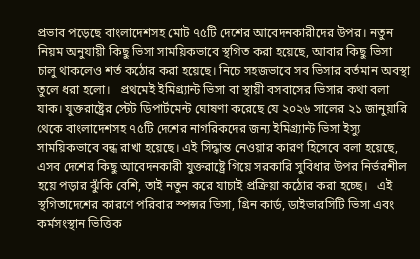প্রভাব পড়েছে বাংলাদেশসহ মোট ৭৫টি দেশের আবেদনকারীদের উপর। নতুন নিয়ম অনুযায়ী কিছু ভিসা সাময়িকভাবে স্থগিত করা হয়েছে, আবার কিছু ভিসা চালু থাকলেও শর্ত কঠোর করা হয়েছে। নিচে সহজভাবে সব ভিসার বর্তমান অবস্থা তুলে ধরা হলো।   প্রথমেই ইমিগ্র্যান্ট ভিসা বা স্থায়ী বসবাসের ভিসার কথা বলা যাক। যুক্তরাষ্ট্রের স্টেট ডিপার্টমেন্ট ঘোষণা করেছে যে ২০২৬ সালের ২১ জানুয়ারি থেকে বাংলাদেশসহ ৭৫টি দেশের নাগরিকদের জন্য ইমিগ্র্যান্ট ভিসা ইস্যু সাময়িকভাবে বন্ধ রাখা হয়েছে। এই সিদ্ধান্ত নেওয়ার কারণ হিসেবে বলা হয়েছে, এসব দেশের কিছু আবেদনকারী যুক্তরাষ্ট্রে গিয়ে সরকারি সুবিধার উপর নির্ভরশীল হয়ে পড়ার ঝুঁকি বেশি, তাই নতুন করে যাচাই প্রক্রিয়া কঠোর করা হচ্ছে।   এই স্থগিতাদেশের কারণে পরিবার স্পন্সর ভিসা, গ্রিন কার্ড, ডাইভারসিটি ভিসা এবং কর্মসংস্থান ভিত্তিক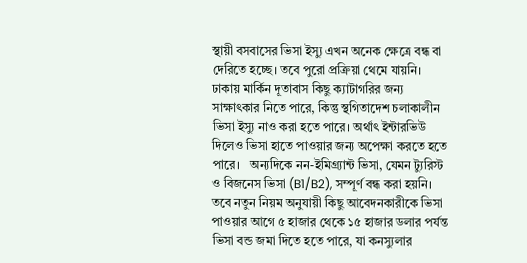স্থায়ী বসবাসের ভিসা ইস্যু এখন অনেক ক্ষেত্রে বন্ধ বা দেরিতে হচ্ছে। তবে পুরো প্রক্রিয়া থেমে যায়নি। ঢাকায় মার্কিন দূতাবাস কিছু ক্যাটাগরির জন্য সাক্ষাৎকার নিতে পারে, কিন্তু স্থগিতাদেশ চলাকালীন ভিসা ইস্যু নাও করা হতে পারে। অর্থাৎ ইন্টারভিউ দিলেও ভিসা হাতে পাওয়ার জন্য অপেক্ষা করতে হতে পারে।   অন্যদিকে নন-ইমিগ্র্যান্ট ভিসা, যেমন ট্যুরিস্ট ও বিজনেস ভিসা (B1/B2), সম্পূর্ণ বন্ধ করা হয়নি। তবে নতুন নিয়ম অনুযায়ী কিছু আবেদনকারীকে ভিসা পাওয়ার আগে ৫ হাজার থেকে ১৫ হাজার ডলার পর্যন্ত ভিসা বন্ড জমা দিতে হতে পারে, যা কনস্যুলার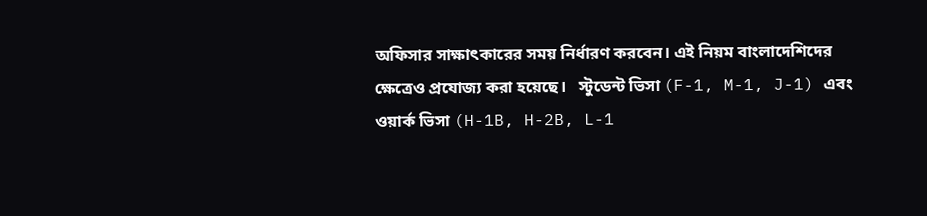অফিসার সাক্ষাৎকারের সময় নির্ধারণ করবেন। এই নিয়ম বাংলাদেশিদের ক্ষেত্রেও প্রযোজ্য করা হয়েছে।   স্টুডেন্ট ভিসা (F-1, M-1, J-1) এবং ওয়ার্ক ভিসা (H-1B, H-2B, L-1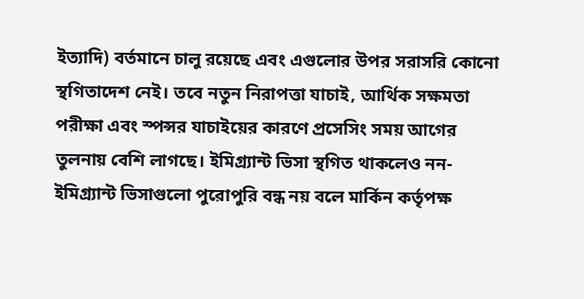ইত্যাদি) বর্তমানে চালু রয়েছে এবং এগুলোর উপর সরাসরি কোনো স্থগিতাদেশ নেই। তবে নতুন নিরাপত্তা যাচাই, আর্থিক সক্ষমতা পরীক্ষা এবং স্পন্সর যাচাইয়ের কারণে প্রসেসিং সময় আগের তুলনায় বেশি লাগছে। ইমিগ্র্যান্ট ভিসা স্থগিত থাকলেও নন-ইমিগ্র্যান্ট ভিসাগুলো পুরোপুরি বন্ধ নয় বলে মার্কিন কর্তৃপক্ষ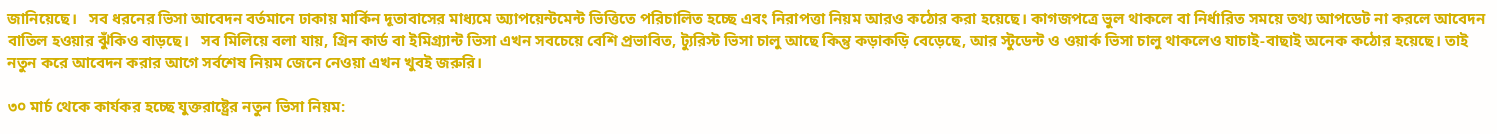জানিয়েছে।   সব ধরনের ভিসা আবেদন বর্তমানে ঢাকায় মার্কিন দূতাবাসের মাধ্যমে অ্যাপয়েন্টমেন্ট ভিত্তিতে পরিচালিত হচ্ছে এবং নিরাপত্তা নিয়ম আরও কঠোর করা হয়েছে। কাগজপত্রে ভুল থাকলে বা নির্ধারিত সময়ে তথ্য আপডেট না করলে আবেদন বাতিল হওয়ার ঝুঁকিও বাড়ছে।   সব মিলিয়ে বলা যায়, গ্রিন কার্ড বা ইমিগ্র্যান্ট ভিসা এখন সবচেয়ে বেশি প্রভাবিত, ট্যুরিস্ট ভিসা চালু আছে কিন্তু কড়াকড়ি বেড়েছে, আর স্টুডেন্ট ও ওয়ার্ক ভিসা চালু থাকলেও যাচাই-বাছাই অনেক কঠোর হয়েছে। তাই নতুন করে আবেদন করার আগে সর্বশেষ নিয়ম জেনে নেওয়া এখন খুবই জরুরি।

৩০ মার্চ থেকে কার্যকর হচ্ছে যুক্তরাষ্ট্রের নতুন ভিসা নিয়ম: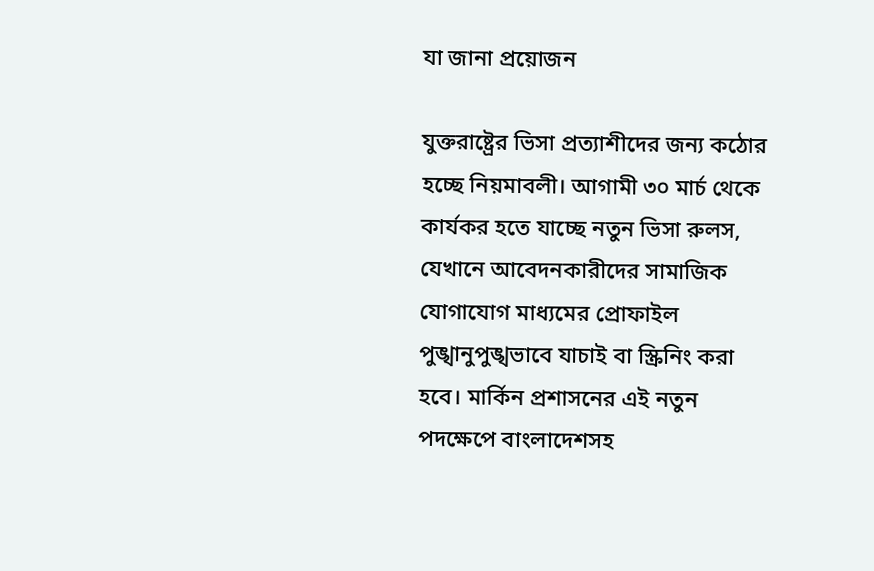যা জানা প্রয়োজন

যুক্তরাষ্ট্রের ভিসা প্রত্যাশীদের জন্য কঠোর হচ্ছে নিয়মাবলী। আগামী ৩০ মার্চ থেকে কার্যকর হতে যাচ্ছে নতুন ভিসা রুলস, যেখানে আবেদনকারীদের সামাজিক যোগাযোগ মাধ্যমের প্রোফাইল পুঙ্খানুপুঙ্খভাবে যাচাই বা স্ক্রিনিং করা হবে। মার্কিন প্রশাসনের এই নতুন পদক্ষেপে বাংলাদেশসহ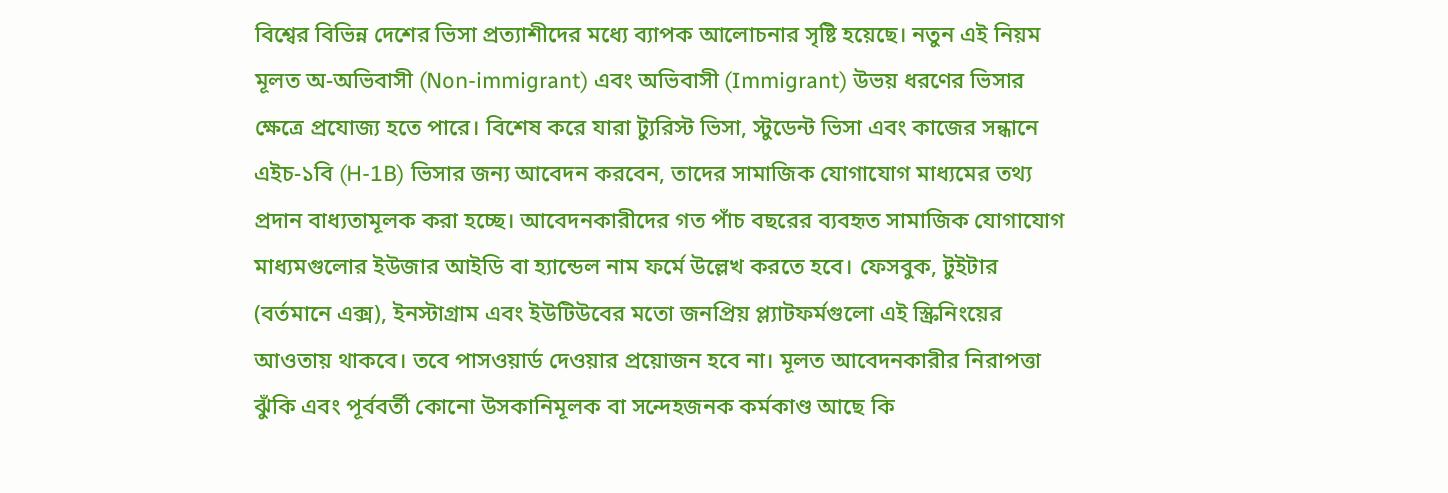বিশ্বের বিভিন্ন দেশের ভিসা প্রত্যাশীদের মধ্যে ব্যাপক আলোচনার সৃষ্টি হয়েছে। নতুন এই নিয়ম মূলত অ-অভিবাসী (Non-immigrant) এবং অভিবাসী (Immigrant) উভয় ধরণের ভিসার ক্ষেত্রে প্রযোজ্য হতে পারে। বিশেষ করে যারা ট্যুরিস্ট ভিসা, স্টুডেন্ট ভিসা এবং কাজের সন্ধানে এইচ-১বি (H-1B) ভিসার জন্য আবেদন করবেন, তাদের সামাজিক যোগাযোগ মাধ্যমের তথ্য প্রদান বাধ্যতামূলক করা হচ্ছে। আবেদনকারীদের গত পাঁচ বছরের ব্যবহৃত সামাজিক যোগাযোগ মাধ্যমগুলোর ইউজার আইডি বা হ্যান্ডেল নাম ফর্মে উল্লেখ করতে হবে। ফেসবুক, টুইটার (বর্তমানে এক্স), ইনস্টাগ্রাম এবং ইউটিউবের মতো জনপ্রিয় প্ল্যাটফর্মগুলো এই স্ক্রিনিংয়ের আওতায় থাকবে। তবে পাসওয়ার্ড দেওয়ার প্রয়োজন হবে না। মূলত আবেদনকারীর নিরাপত্তা ঝুঁকি এবং পূর্ববর্তী কোনো উসকানিমূলক বা সন্দেহজনক কর্মকাণ্ড আছে কি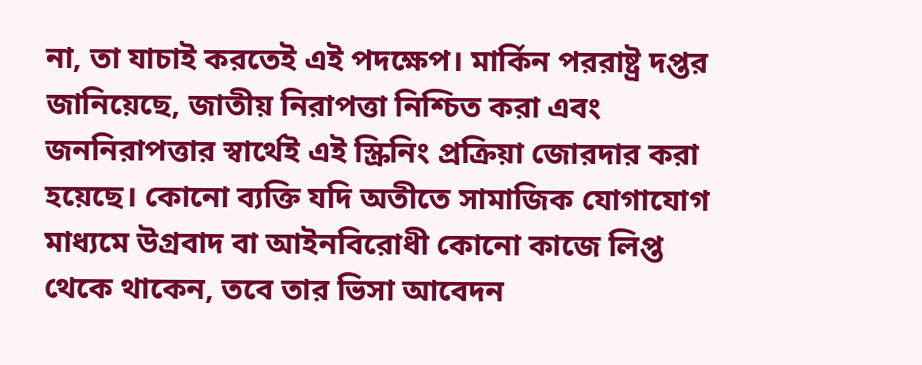না, তা যাচাই করতেই এই পদক্ষেপ। মার্কিন পররাষ্ট্র দপ্তর জানিয়েছে, জাতীয় নিরাপত্তা নিশ্চিত করা এবং জননিরাপত্তার স্বার্থেই এই স্ক্রিনিং প্রক্রিয়া জোরদার করা হয়েছে। কোনো ব্যক্তি যদি অতীতে সামাজিক যোগাযোগ মাধ্যমে উগ্রবাদ বা আইনবিরোধী কোনো কাজে লিপ্ত থেকে থাকেন, তবে তার ভিসা আবেদন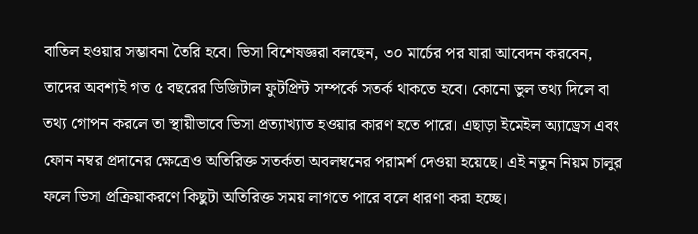বাতিল হওয়ার সম্ভাবনা তৈরি হবে। ভিসা বিশেষজ্ঞরা বলছেন, ৩০ মার্চের পর যারা আবেদন করবেন, তাদের অবশ্যই গত ৫ বছরের ডিজিটাল ফুটপ্রিন্ট সম্পর্কে সতর্ক থাকতে হবে। কোনো ভুল তথ্য দিলে বা তথ্য গোপন করলে তা স্থায়ীভাবে ভিসা প্রত্যাখ্যাত হওয়ার কারণ হতে পারে। এছাড়া ইমেইল অ্যাড্রেস এবং ফোন নম্বর প্রদানের ক্ষেত্রেও অতিরিক্ত সতর্কতা অবলম্বনের পরামর্শ দেওয়া হয়েছে। এই নতুন নিয়ম চালুর ফলে ভিসা প্রক্রিয়াকরণে কিছুটা অতিরিক্ত সময় লাগতে পারে বলে ধারণা করা হচ্ছে।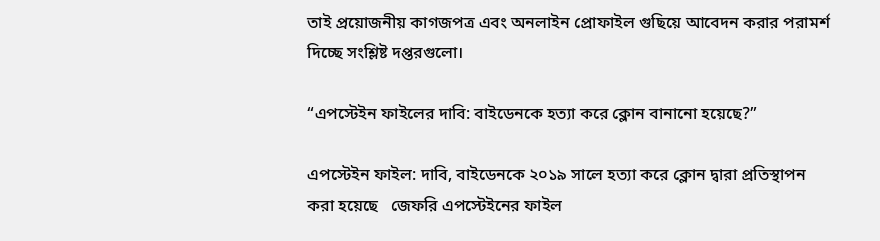তাই প্রয়োজনীয় কাগজপত্র এবং অনলাইন প্রোফাইল গুছিয়ে আবেদন করার পরামর্শ দিচ্ছে সংশ্লিষ্ট দপ্তরগুলো।

“এপস্টেইন ফাইলের দাবি: বাইডেনকে হত্যা করে ক্লোন বানানো হয়েছে?”

এপস্টেইন ফাইল: দাবি, বাইডেনকে ২০১৯ সালে হত্যা করে ক্লোন দ্বারা প্রতিস্থাপন করা হয়েছে   জেফরি এপস্টেইনের ফাইল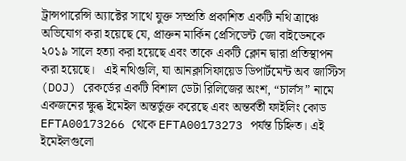ট্রান্সপারেন্সি অ্যাক্টের সাথে যুক্ত সম্প্রতি প্রকাশিত একটি নথি ত্রাঞ্চে অভিযোগ করা হয়েছে যে, প্রাক্তন মার্কিন প্রেসিডেন্ট জো বাইডেনকে ২০১৯ সালে হত্যা করা হয়েছে এবং তাকে একটি ক্লোন দ্বারা প্রতিস্থাপন করা হয়েছে।   এই নথিগুলি, যা আনক্লাসিফায়েড ডিপার্টমেন্ট অব জাস্টিস (DOJ) রেকর্ডের একটি বিশাল ডেটা রিলিজের অংশ, “চার্লস” নামে একজনের ক্ষুব্ধ ইমেইল অন্তর্ভুক্ত করেছে এবং অন্তর্বর্তী ফাইলিং কোড EFTA00173266 থেকে EFTA00173273 পর্যন্ত চিহ্নিত। এই ইমেইলগুলো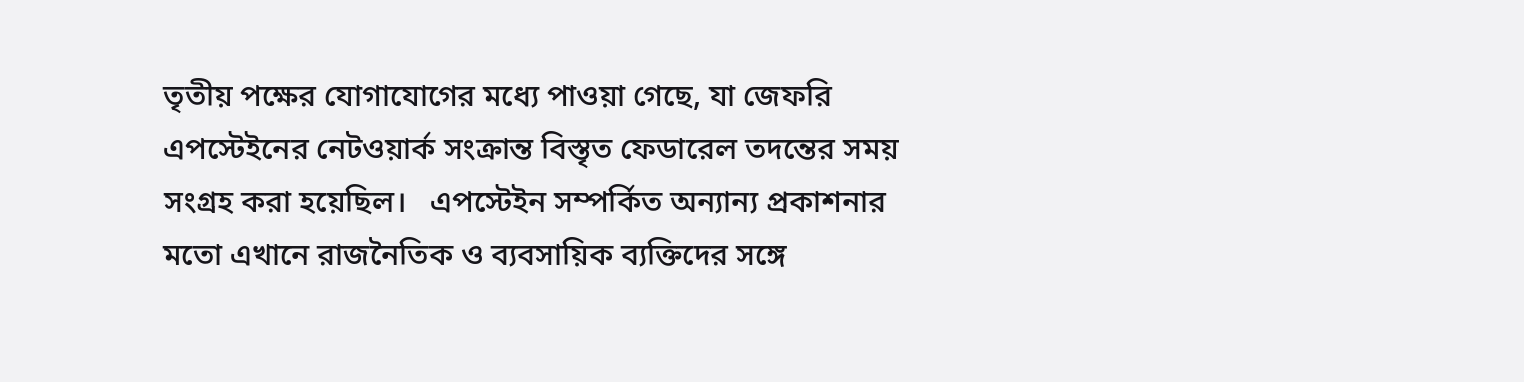তৃতীয় পক্ষের যোগাযোগের মধ্যে পাওয়া গেছে, যা জেফরি এপস্টেইনের নেটওয়ার্ক সংক্রান্ত বিস্তৃত ফেডারেল তদন্তের সময় সংগ্রহ করা হয়েছিল।   এপস্টেইন সম্পর্কিত অন্যান্য প্রকাশনার মতো এখানে রাজনৈতিক ও ব্যবসায়িক ব্যক্তিদের সঙ্গে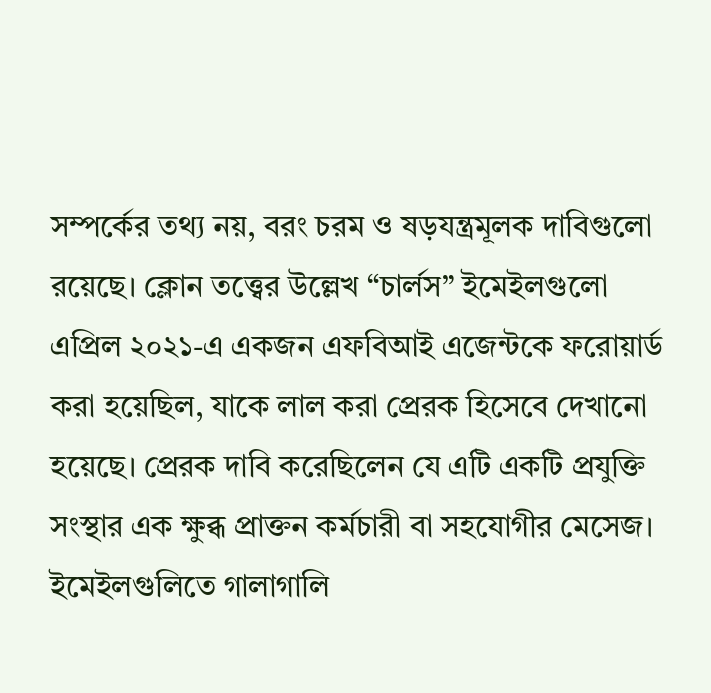সম্পর্কের তথ্য নয়, বরং চরম ও ষড়যন্ত্রমূলক দাবিগুলো রয়েছে। ক্লোন তত্ত্বের উল্লেখ “চার্লস” ইমেইলগুলো এপ্রিল ২০২১-এ একজন এফবিআই এজেন্টকে ফরোয়ার্ড করা হয়েছিল, যাকে লাল করা প্রেরক হিসেবে দেখানো হয়েছে। প্রেরক দাবি করেছিলেন যে এটি একটি প্রযুক্তি সংস্থার এক ক্ষুব্ধ প্রাক্তন কর্মচারী বা সহযোগীর মেসেজ। ইমেইলগুলিতে গালাগালি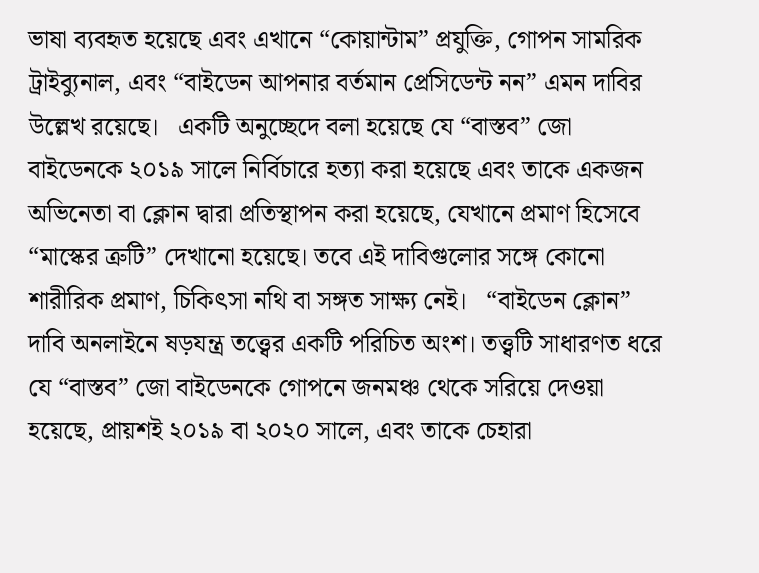ভাষা ব্যবহৃত হয়েছে এবং এখানে “কোয়ান্টাম” প্রযুক্তি, গোপন সামরিক ট্রাইব্যুনাল, এবং “বাইডেন আপনার বর্তমান প্রেসিডেন্ট নন” এমন দাবির উল্লেখ রয়েছে।   একটি অনুচ্ছেদে বলা হয়েছে যে “বাস্তব” জো বাইডেনকে ২০১৯ সালে নির্বিচারে হত্যা করা হয়েছে এবং তাকে একজন অভিনেতা বা ক্লোন দ্বারা প্রতিস্থাপন করা হয়েছে, যেখানে প্রমাণ হিসেবে “মাস্কের ত্রুটি” দেখানো হয়েছে। তবে এই দাবিগুলোর সঙ্গে কোনো শারীরিক প্রমাণ, চিকিৎসা নথি বা সঙ্গত সাক্ষ্য নেই।   “বাইডেন ক্লোন” দাবি অনলাইনে ষড়যন্ত্র তত্ত্বের একটি পরিচিত অংশ। তত্ত্বটি সাধারণত ধরে যে “বাস্তব” জো বাইডেনকে গোপনে জনমঞ্চ থেকে সরিয়ে দেওয়া হয়েছে, প্রায়শই ২০১৯ বা ২০২০ সালে, এবং তাকে চেহারা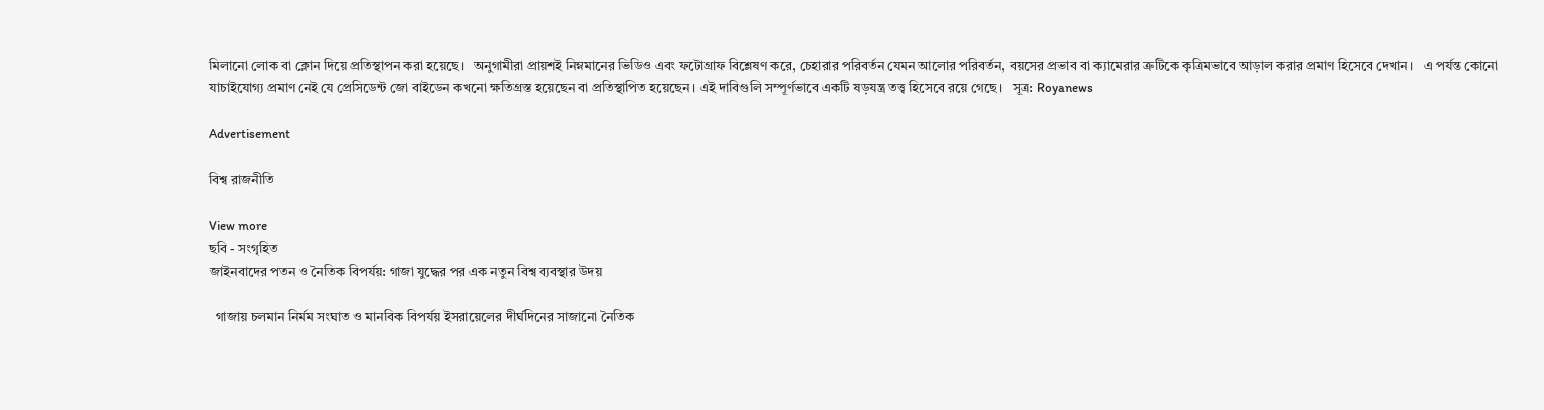মিলানো লোক বা ক্লোন দিয়ে প্রতিস্থাপন করা হয়েছে।   অনুগামীরা প্রায়শই নিম্নমানের ভিডিও এবং ফটোগ্রাফ বিশ্লেষণ করে, চেহারার পরিবর্তন যেমন আলোর পরিবর্তন, বয়সের প্রভাব বা ক্যামেরার ত্রুটিকে কৃত্রিমভাবে আড়াল করার প্রমাণ হিসেবে দেখান।   এ পর্যন্ত কোনো যাচাইযোগ্য প্রমাণ নেই যে প্রেসিডেন্ট জো বাইডেন কখনো ক্ষতিগ্রস্ত হয়েছেন বা প্রতিস্থাপিত হয়েছেন। এই দাবিগুলি সম্পূর্ণভাবে একটি ষড়যন্ত্র তত্ত্ব হিসেবে রয়ে গেছে।   সূত্র: Royanews

Advertisement

বিশ্ব রাজনীতি

View more
ছবি - সংগৃহিত
জাইনবাদের পতন ও নৈতিক বিপর্যয়: গাজা যুদ্ধের পর এক নতুন বিশ্ব ব্যবস্থার উদয়

  গাজায় চলমান নির্মম সংঘাত ও মানবিক বিপর্যয় ইসরায়েলের দীর্ঘদিনের সাজানো নৈতিক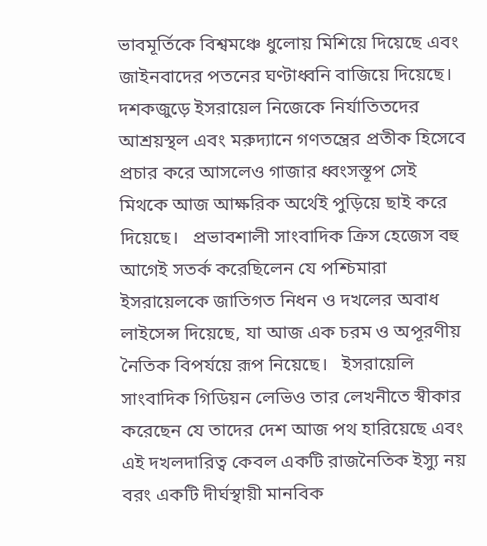ভাবমূর্তিকে বিশ্বমঞ্চে ধুলোয় মিশিয়ে দিয়েছে এবং জাইনবাদের পতনের ঘণ্টাধ্বনি বাজিয়ে দিয়েছে।   দশকজুড়ে ইসরায়েল নিজেকে নির্যাতিতদের আশ্রয়স্থল এবং মরুদ্যানে গণতন্ত্রের প্রতীক হিসেবে প্রচার করে আসলেও গাজার ধ্বংসস্তূপ সেই মিথকে আজ আক্ষরিক অর্থেই পুড়িয়ে ছাই করে দিয়েছে।   প্রভাবশালী সাংবাদিক ক্রিস হেজেস বহু আগেই সতর্ক করেছিলেন যে পশ্চিমারা ইসরায়েলকে জাতিগত নিধন ও দখলের অবাধ লাইসেন্স দিয়েছে, যা আজ এক চরম ও অপূরণীয় নৈতিক বিপর্যয়ে রূপ নিয়েছে।   ইসরায়েলি সাংবাদিক গিডিয়ন লেভিও তার লেখনীতে স্বীকার করেছেন যে তাদের দেশ আজ পথ হারিয়েছে এবং এই দখলদারিত্ব কেবল একটি রাজনৈতিক ইস্যু নয় বরং একটি দীর্ঘস্থায়ী মানবিক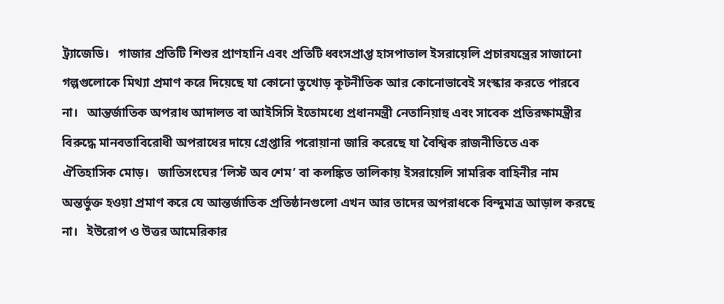ট্র্যাজেডি।   গাজার প্রতিটি শিশুর প্রাণহানি এবং প্রতিটি ধ্বংসপ্রাপ্ত হাসপাতাল ইসরায়েলি প্রচারযন্ত্রের সাজানো গল্পগুলোকে মিথ্যা প্রমাণ করে দিয়েছে যা কোনো তুখোড় কূটনীতিক আর কোনোভাবেই সংস্কার করতে পারবে না।   আন্তর্জাতিক অপরাধ আদালত বা আইসিসি ইতোমধ্যে প্রধানমন্ত্রী নেতানিয়াহু এবং সাবেক প্রতিরক্ষামন্ত্রীর বিরুদ্ধে মানবতাবিরোধী অপরাধের দায়ে গ্রেপ্তারি পরোয়ানা জারি করেছে যা বৈশ্বিক রাজনীতিতে এক ঐতিহাসিক মোড়।   জাতিসংঘের ‘লিস্ট অব শেম’ বা কলঙ্কিত তালিকায় ইসরায়েলি সামরিক বাহিনীর নাম অন্তর্ভুক্ত হওয়া প্রমাণ করে যে আন্তর্জাতিক প্রতিষ্ঠানগুলো এখন আর তাদের অপরাধকে বিন্দুমাত্র আড়াল করছে না।   ইউরোপ ও উত্তর আমেরিকার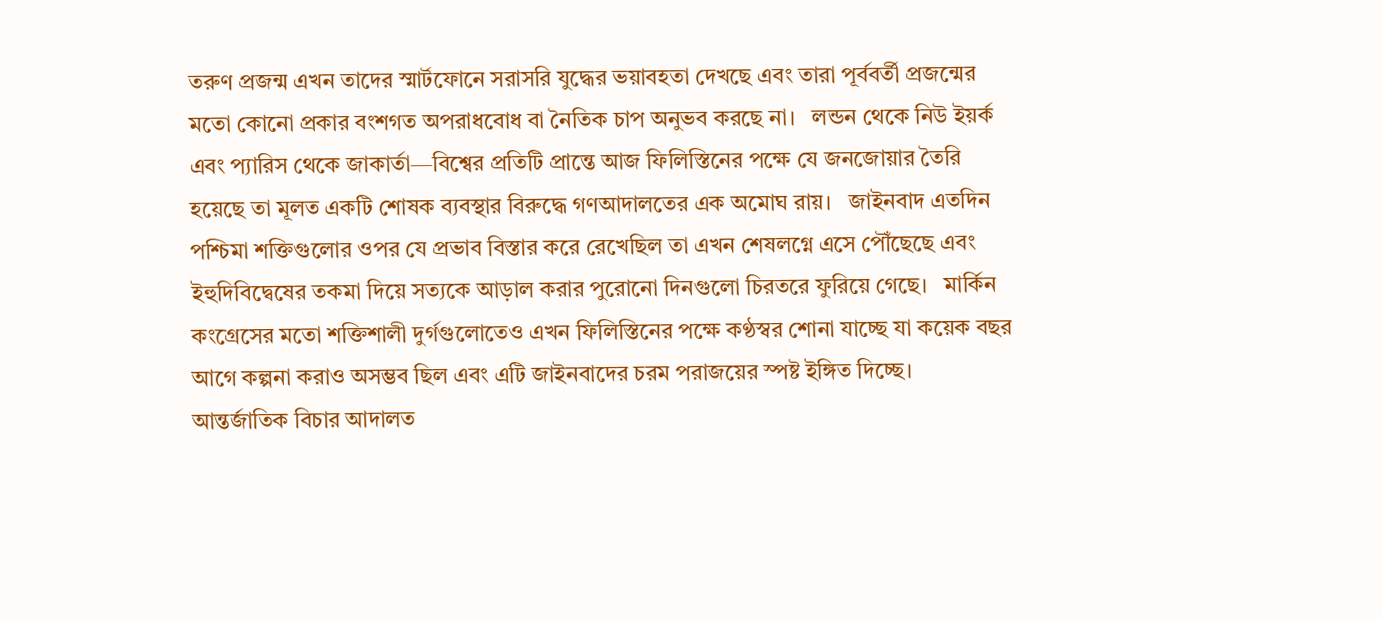তরুণ প্রজন্ম এখন তাদের স্মার্টফোনে সরাসরি যুদ্ধের ভয়াবহতা দেখছে এবং তারা পূর্ববর্তী প্রজন্মের মতো কোনো প্রকার বংশগত অপরাধবোধ বা নৈতিক চাপ অনুভব করছে না।   লন্ডন থেকে নিউ ইয়র্ক এবং প্যারিস থেকে জাকার্তা—বিশ্বের প্রতিটি প্রান্তে আজ ফিলিস্তিনের পক্ষে যে জনজোয়ার তৈরি হয়েছে তা মূলত একটি শোষক ব্যবস্থার বিরুদ্ধে গণআদালতের এক অমোঘ রায়।   জাইনবাদ এতদিন পশ্চিমা শক্তিগুলোর ওপর যে প্রভাব বিস্তার করে রেখেছিল তা এখন শেষলগ্নে এসে পৌঁছেছে এবং ইহুদিবিদ্বেষের তকমা দিয়ে সত্যকে আড়াল করার পুরোনো দিনগুলো চিরতরে ফুরিয়ে গেছে।   মার্কিন কংগ্রেসের মতো শক্তিশালী দুর্গগুলোতেও এখন ফিলিস্তিনের পক্ষে কণ্ঠস্বর শোনা যাচ্ছে যা কয়েক বছর আগে কল্পনা করাও অসম্ভব ছিল এবং এটি জাইনবাদের চরম পরাজয়ের স্পষ্ট ইঙ্গিত দিচ্ছে।   আন্তর্জাতিক বিচার আদালত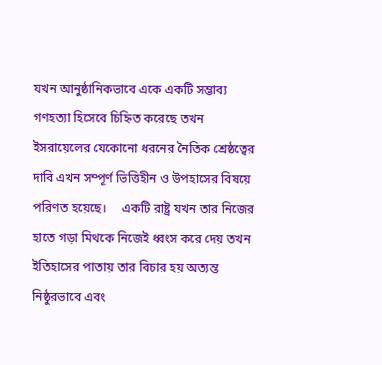যখন আনুষ্ঠানিকভাবে একে একটি সম্ভাব্য গণহত্যা হিসেবে চিহ্নিত করেছে তখন ইসরায়েলের যেকোনো ধরনের নৈতিক শ্রেষ্ঠত্বের দাবি এখন সম্পূর্ণ ভিত্তিহীন ও উপহাসের বিষয়ে পরিণত হয়েছে।     একটি রাষ্ট্র যখন তার নিজের হাতে গড়া মিথকে নিজেই ধ্বংস করে দেয় তখন ইতিহাসের পাতায় তার বিচার হয় অত্যন্ত নিষ্ঠুরভাবে এবং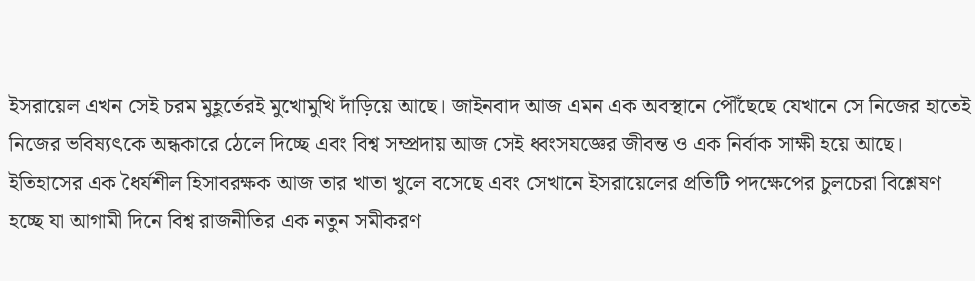ইসরায়েল এখন সেই চরম মুহূর্তেরই মুখোমুখি দাঁড়িয়ে আছে। জাইনবাদ আজ এমন এক অবস্থানে পৌঁছেছে যেখানে সে নিজের হাতেই নিজের ভবিষ্যৎকে অন্ধকারে ঠেলে দিচ্ছে এবং বিশ্ব সম্প্রদায় আজ সেই ধ্বংসযজ্ঞের জীবন্ত ও এক নির্বাক সাক্ষী হয়ে আছে।   ইতিহাসের এক ধৈর্যশীল হিসাবরক্ষক আজ তার খাতা খুলে বসেছে এবং সেখানে ইসরায়েলের প্রতিটি পদক্ষেপের চুলচেরা বিশ্লেষণ হচ্ছে যা আগামী দিনে বিশ্ব রাজনীতির এক নতুন সমীকরণ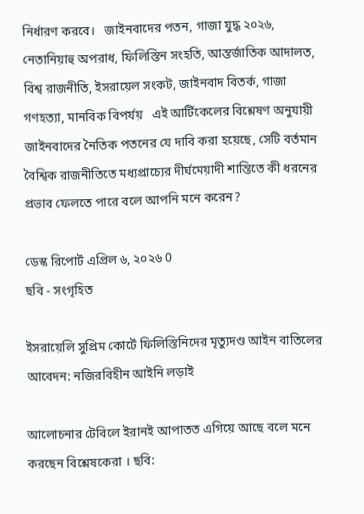নির্ধারণ করবে।   জাইনবাদের পতন, গাজা যুদ্ধ ২০২৬, নেতানিয়াহু অপরাধ, ফিলিস্তিন সংহতি, আন্তর্জাতিক আদালত, বিশ্ব রাজনীতি, ইসরায়েল সংকট, জাইনবাদ বিতর্ক, গাজা গণহত্যা, মানবিক বিপর্যয়   এই আর্টিকেলের বিশ্লেষণ অনুযায়ী জাইনবাদের নৈতিক পতনের যে দাবি করা হয়েছে, সেটি বর্তমান বৈশ্বিক রাজনীতিতে মধ্যপ্রাচ্যের দীর্ঘমেয়াদী শান্তিতে কী ধরনের প্রভাব ফেলতে পারে বলে আপনি মনে করেন?

ডেস্ক রিপোর্ট এপ্রিল ৬, ২০২৬ 0
ছবি - সংগৃহিত

ইসরায়েলি সুপ্রিম কোর্টে ফিলিস্তিনিদের মৃত্যুদণ্ড আইন বাতিলের আবেদন: নজিরবিহীন আইনি লড়াই

আলোচনার টেবিলে ইরানই আপাতত এগিয়ে আছে বলে মনে করছেন বিশ্লেষকেরা । ছবি: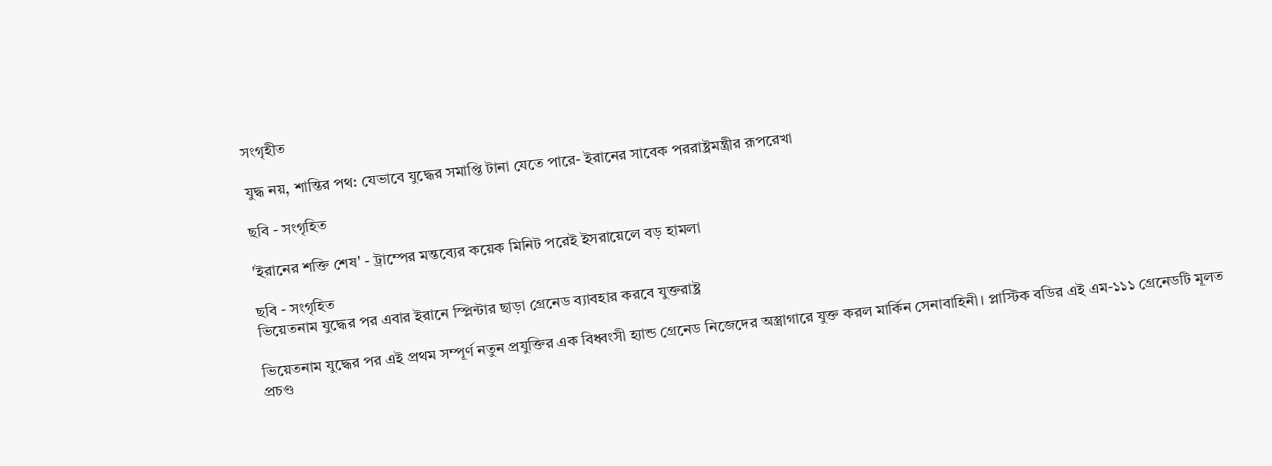সংগৃহীত

যুদ্ধ নয়, শান্তির পথ: যেভাবে যুদ্ধের সমাপ্তি টানা যেতে পারে- ইরানের সাবেক পররাষ্ট্রমন্ত্রীর রূপরেখা

ছবি - সংগৃহিত

'ইরানের শক্তি শেষ' - ট্রাম্পের মন্তব্যের কয়েক মিনিট পরেই ইসরায়েলে বড় হামলা

ছবি - সংগৃহিত
ভিয়েতনাম যুদ্ধের পর এবার ইরানে স্প্লিন্টার ছাড়া গ্রেনেড ব্যাবহার করবে যুক্তরাষ্ট্র

ভিয়েতনাম যুদ্ধের পর এই প্রথম সম্পূর্ণ নতুন প্রযুক্তির এক বিধ্বংসী হ্যান্ড গ্রেনেড নিজেদের অস্ত্রাগারে যুক্ত করল মার্কিন সেনাবাহিনী। প্লাস্টিক বডির এই এম-১১১ গ্রেনেডটি মূলত প্রচণ্ড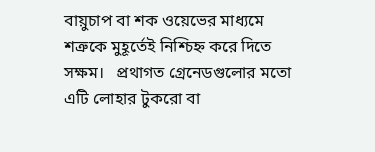বায়ুচাপ বা শক ওয়েভের মাধ্যমে শত্রুকে মুহূর্তেই নিশ্চিহ্ন করে দিতে সক্ষম।   প্রথাগত গ্রেনেডগুলোর মতো এটি লোহার টুকরো বা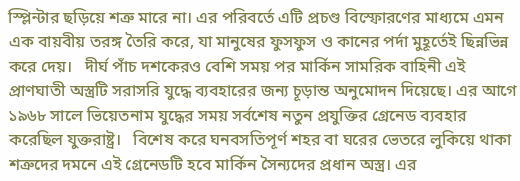স্প্লিন্টার ছড়িয়ে শত্রু মারে না। এর পরিবর্তে এটি প্রচণ্ড বিস্ফোরণের মাধ্যমে এমন এক বায়বীয় তরঙ্গ তৈরি করে, যা মানুষের ফুসফুস ও কানের পর্দা মুহূর্তেই ছিন্নভিন্ন করে দেয়।   দীর্ঘ পাঁচ দশকেরও বেশি সময় পর মার্কিন সামরিক বাহিনী এই প্রাণঘাতী অস্ত্রটি সরাসরি যুদ্ধে ব্যবহারের জন্য চূড়ান্ত অনুমোদন দিয়েছে। এর আগে ১৯৬৮ সালে ভিয়েতনাম যুদ্ধের সময় সর্বশেষ নতুন প্রযুক্তির গ্রেনেড ব্যবহার করেছিল যুক্তরাষ্ট্র।   বিশেষ করে ঘনবসতিপূর্ণ শহর বা ঘরের ভেতরে লুকিয়ে থাকা শত্রুদের দমনে এই গ্রেনেডটি হবে মার্কিন সৈন্যদের প্রধান অস্ত্র। এর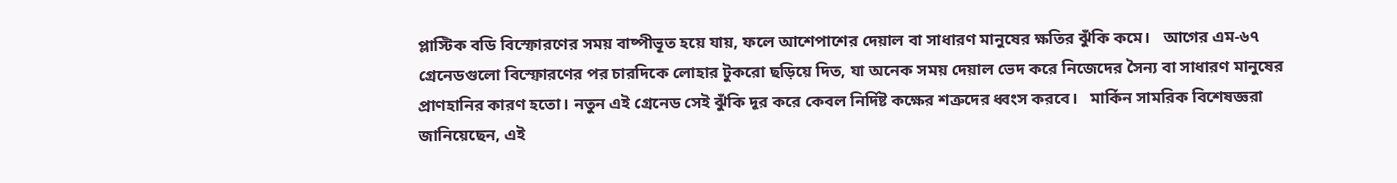প্লাস্টিক বডি বিস্ফোরণের সময় বাষ্পীভূত হয়ে যায়, ফলে আশেপাশের দেয়াল বা সাধারণ মানুষের ক্ষতির ঝুঁকি কমে।   আগের এম-৬৭ গ্রেনেডগুলো বিস্ফোরণের পর চারদিকে লোহার টুকরো ছড়িয়ে দিত, যা অনেক সময় দেয়াল ভেদ করে নিজেদের সৈন্য বা সাধারণ মানুষের প্রাণহানির কারণ হতো। নতুন এই গ্রেনেড সেই ঝুঁকি দূর করে কেবল নির্দিষ্ট কক্ষের শত্রুদের ধ্বংস করবে।   মার্কিন সামরিক বিশেষজ্ঞরা জানিয়েছেন, এই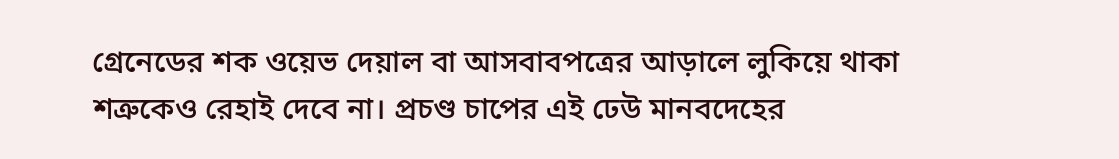গ্রেনেডের শক ওয়েভ দেয়াল বা আসবাবপত্রের আড়ালে লুকিয়ে থাকা শত্রুকেও রেহাই দেবে না। প্রচণ্ড চাপের এই ঢেউ মানবদেহের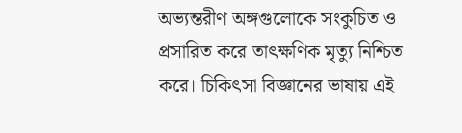অভ্যন্তরীণ অঙ্গগুলোকে সংকুচিত ও প্রসারিত করে তাৎক্ষণিক মৃত্যু নিশ্চিত করে। চিকিৎসা বিজ্ঞানের ভাষায় এই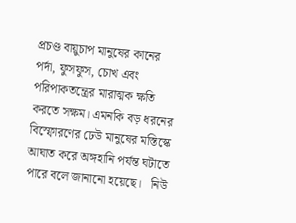প্রচণ্ড বায়ুচাপ মানুষের কানের পর্দা, ফুসফুস, চোখ এবং পরিপাকতন্ত্রের মারাত্মক ক্ষতি করতে সক্ষম। এমনকি বড় ধরনের বিস্ফোরণের ঢেউ মানুষের মস্তিস্কে আঘাত করে অঙ্গহানি পর্যন্ত ঘটাতে পারে বলে জানানো হয়েছে।   নিউ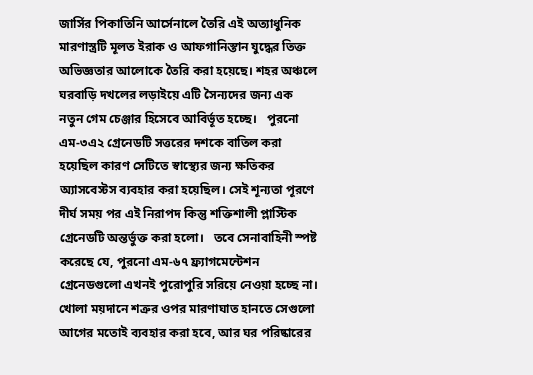জার্সির পিকাতিনি আর্সেনালে তৈরি এই অত্যাধুনিক মারণাস্ত্রটি মূলত ইরাক ও আফগানিস্তান যুদ্ধের তিক্ত অভিজ্ঞতার আলোকে তৈরি করা হয়েছে। শহর অঞ্চলে ঘরবাড়ি দখলের লড়াইয়ে এটি সৈন্যদের জন্য এক নতুন গেম চেঞ্জার হিসেবে আবির্ভূত হচ্ছে।   পুরনো এম-৩এ২ গ্রেনেডটি সত্তরের দশকে বাতিল করা হয়েছিল কারণ সেটিতে স্বাস্থ্যের জন্য ক্ষতিকর অ্যাসবেস্টস ব্যবহার করা হয়েছিল। সেই শূন্যতা পূরণে দীর্ঘ সময় পর এই নিরাপদ কিন্তু শক্তিশালী প্লাস্টিক গ্রেনেডটি অন্তর্ভুক্ত করা হলো।   তবে সেনাবাহিনী স্পষ্ট করেছে যে, পুরনো এম-৬৭ ফ্র্যাগমেন্টেশন গ্রেনেডগুলো এখনই পুরোপুরি সরিয়ে নেওয়া হচ্ছে না। খোলা ময়দানে শত্রুর ওপর মারণাঘাত হানতে সেগুলো আগের মতোই ব্যবহার করা হবে, আর ঘর পরিষ্কারের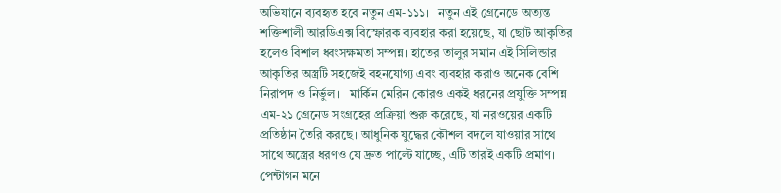অভিযানে ব্যবহৃত হবে নতুন এম-১১১।   নতুন এই গ্রেনেডে অত্যন্ত শক্তিশালী আরডিএক্স বিস্ফোরক ব্যবহার করা হয়েছে, যা ছোট আকৃতির হলেও বিশাল ধ্বংসক্ষমতা সম্পন্ন। হাতের তালুর সমান এই সিলিন্ডার আকৃতির অস্ত্রটি সহজেই বহনযোগ্য এবং ব্যবহার করাও অনেক বেশি নিরাপদ ও নির্ভুল।   মার্কিন মেরিন কোরও একই ধরনের প্রযুক্তি সম্পন্ন এম-২১ গ্রেনেড সংগ্রহের প্রক্রিয়া শুরু করেছে, যা নরওয়ের একটি প্রতিষ্ঠান তৈরি করছে। আধুনিক যুদ্ধের কৌশল বদলে যাওয়ার সাথে সাথে অস্ত্রের ধরণও যে দ্রুত পাল্টে যাচ্ছে, এটি তারই একটি প্রমাণ।   পেন্টাগন মনে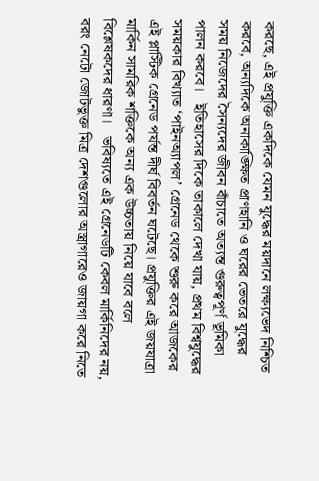করছে, এই প্রযুক্তি একদিকে যেমন যুদ্ধের ময়দানে লক্ষ্যভেদ নিশ্চিত করবে, অন্যদিকে অনাকাঙ্ক্ষিত প্রাণহানি ও ঘরের ভেতরে যুদ্ধের সময় নিজেদের সৈন্যদের জীবন বাঁচাতে অত্যন্ত গুরুত্বপূর্ণ ভূমিকা পালন করবে।   ইতিহাসের দিকে তাকালে দেখা যায়, প্রথম বিশ্বযুদ্ধের সময়কার বিখ্যাত ‘পাইনঅ্যাপল’ গ্রেনেড থেকে শুরু করে আজকের এই প্লাস্টিক গ্রেনেড পর্যন্ত দীর্ঘ বিবর্তন ঘটেছে। প্রযুক্তির এই জয়যাত্রা মার্কিন সামরিক শক্তিকে অন্য এক উচ্চতায় নিয়ে যাবে বলে বিশ্লেষকদের ধারণা।   ভবিষ্যতে এই গ্রেনেডটি কেবল মার্কিনিদের নয়, বরং নেটো জোটভুক্ত মিত্র দেশগুলোর অস্ত্রাগারেও জায়গা করে নিতে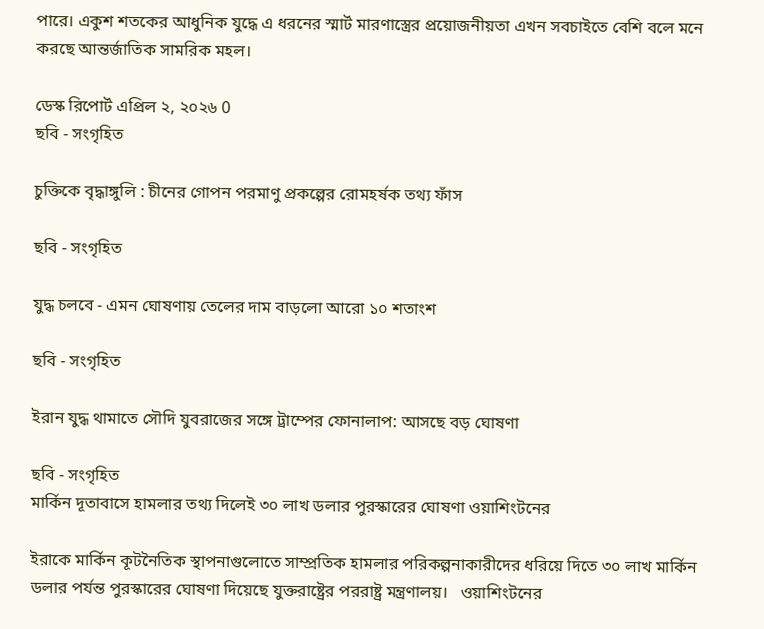পারে। একুশ শতকের আধুনিক যুদ্ধে এ ধরনের স্মার্ট মারণাস্ত্রের প্রয়োজনীয়তা এখন সবচাইতে বেশি বলে মনে করছে আন্তর্জাতিক সামরিক মহল।

ডেস্ক রিপোর্ট এপ্রিল ২, ২০২৬ 0
ছবি - সংগৃহিত

চুক্তিকে বৃদ্ধাঙ্গুলি : চীনের গোপন পরমাণু প্রকল্পের রোমহর্ষক তথ্য ফাঁস

ছবি - সংগৃহিত

যুদ্ধ চলবে - এমন ঘোষণায় তেলের দাম বাড়লো আরো ১০ শতাংশ

ছবি - সংগৃহিত

ইরান যুদ্ধ থামাতে সৌদি যুবরাজের সঙ্গে ট্রাম্পের ফোনালাপ: আসছে বড় ঘোষণা

ছবি - সংগৃহিত
মার্কিন দূতাবাসে হামলার তথ্য দিলেই ৩০ লাখ ডলার পুরস্কারের ঘোষণা ওয়াশিংটনের

ইরাকে মার্কিন কূটনৈতিক স্থাপনাগুলোতে সাম্প্রতিক হামলার পরিকল্পনাকারীদের ধরিয়ে দিতে ৩০ লাখ মার্কিন ডলার পর্যন্ত পুরস্কারের ঘোষণা দিয়েছে যুক্তরাষ্ট্রের পররাষ্ট্র মন্ত্রণালয়।   ওয়াশিংটনের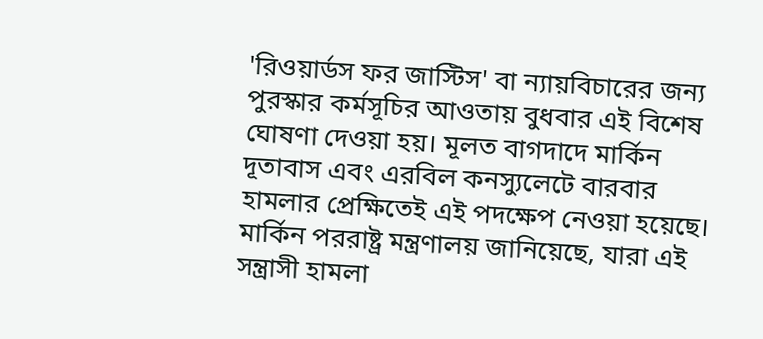'রিওয়ার্ডস ফর জাস্টিস' বা ন্যায়বিচারের জন্য পুরস্কার কর্মসূচির আওতায় বুধবার এই বিশেষ ঘোষণা দেওয়া হয়। মূলত বাগদাদে মার্কিন দূতাবাস এবং এরবিল কনস্যুলেটে বারবার হামলার প্রেক্ষিতেই এই পদক্ষেপ নেওয়া হয়েছে।   মার্কিন পররাষ্ট্র মন্ত্রণালয় জানিয়েছে, যারা এই সন্ত্রাসী হামলা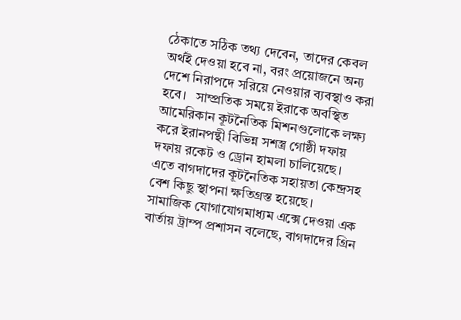ঠেকাতে সঠিক তথ্য দেবেন, তাদের কেবল অর্থই দেওয়া হবে না, বরং প্রয়োজনে অন্য দেশে নিরাপদে সরিয়ে নেওয়ার ব্যবস্থাও করা হবে।   সাম্প্রতিক সময়ে ইরাকে অবস্থিত আমেরিকান কূটনৈতিক মিশনগুলোকে লক্ষ্য করে ইরানপন্থী বিভিন্ন সশস্ত্র গোষ্ঠী দফায় দফায় রকেট ও ড্রোন হামলা চালিয়েছে। এতে বাগদাদের কূটনৈতিক সহায়তা কেন্দ্রসহ বেশ কিছু স্থাপনা ক্ষতিগ্রস্ত হয়েছে।   সামাজিক যোগাযোগমাধ্যম এক্সে দেওয়া এক বার্তায় ট্রাম্প প্রশাসন বলেছে, বাগদাদের গ্রিন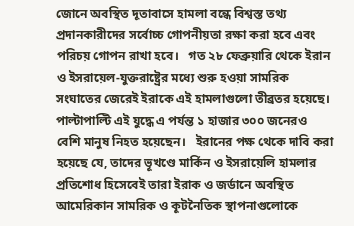জোনে অবস্থিত দূতাবাসে হামলা বন্ধে বিশ্বস্ত তথ্য প্রদানকারীদের সর্বোচ্চ গোপনীয়তা রক্ষা করা হবে এবং পরিচয় গোপন রাখা হবে।   গত ২৮ ফেব্রুয়ারি থেকে ইরান ও ইসরায়েল-যুক্তরাষ্ট্রের মধ্যে শুরু হওয়া সামরিক সংঘাতের জেরেই ইরাকে এই হামলাগুলো তীব্রতর হয়েছে। পাল্টাপাল্টি এই যুদ্ধে এ পর্যন্ত ১ হাজার ৩০০ জনেরও বেশি মানুষ নিহত হয়েছেন।   ইরানের পক্ষ থেকে দাবি করা হয়েছে যে, তাদের ভূখণ্ডে মার্কিন ও ইসরায়েলি হামলার প্রতিশোধ হিসেবেই তারা ইরাক ও জর্ডানে অবস্থিত আমেরিকান সামরিক ও কূটনৈতিক স্থাপনাগুলোকে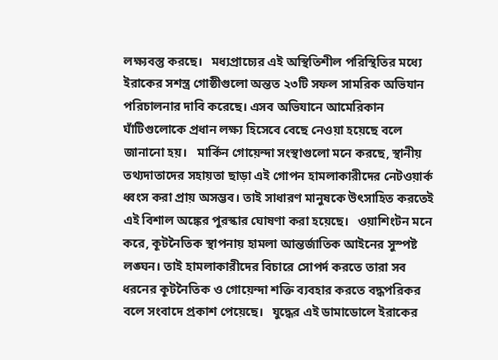লক্ষ্যবস্তু করছে।   মধ্যপ্রাচ্যের এই অস্থিতিশীল পরিস্থিতির মধ্যে ইরাকের সশস্ত্র গোষ্ঠীগুলো অন্তত ২৩টি সফল সামরিক অভিযান পরিচালনার দাবি করেছে। এসব অভিযানে আমেরিকান ঘাঁটিগুলোকে প্রধান লক্ষ্য হিসেবে বেছে নেওয়া হয়েছে বলে জানানো হয়।   মার্কিন গোয়েন্দা সংস্থাগুলো মনে করছে, স্থানীয় তথ্যদাতাদের সহায়তা ছাড়া এই গোপন হামলাকারীদের নেটওয়ার্ক ধ্বংস করা প্রায় অসম্ভব। তাই সাধারণ মানুষকে উৎসাহিত করতেই এই বিশাল অঙ্কের পুরস্কার ঘোষণা করা হয়েছে।   ওয়াশিংটন মনে করে, কূটনৈতিক স্থাপনায় হামলা আন্তর্জাতিক আইনের সুস্পষ্ট লঙ্ঘন। তাই হামলাকারীদের বিচারে সোপর্দ করতে তারা সব ধরনের কূটনৈতিক ও গোয়েন্দা শক্তি ব্যবহার করতে বদ্ধপরিকর বলে সংবাদে প্রকাশ পেয়েছে।   যুদ্ধের এই ডামাডোলে ইরাকের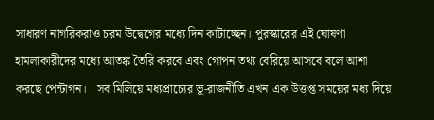সাধারণ নাগরিকরাও চরম উদ্বেগের মধ্যে দিন কাটাচ্ছেন। পুরস্কারের এই ঘোষণা হামলাকারীদের মধ্যে আতঙ্ক তৈরি করবে এবং গোপন তথ্য বেরিয়ে আসবে বলে আশা করছে পেন্টাগন।   সব মিলিয়ে মধ্যপ্রাচ্যের ভূ-রাজনীতি এখন এক উত্তপ্ত সময়ের মধ্য দিয়ে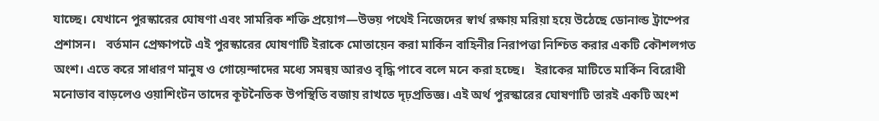যাচ্ছে। যেখানে পুরস্কারের ঘোষণা এবং সামরিক শক্তি প্রয়োগ—উভয় পথেই নিজেদের স্বার্থ রক্ষায় মরিয়া হয়ে উঠেছে ডোনাল্ড ট্রাম্পের প্রশাসন।   বর্তমান প্রেক্ষাপটে এই পুরস্কারের ঘোষণাটি ইরাকে মোতায়েন করা মার্কিন বাহিনীর নিরাপত্তা নিশ্চিত করার একটি কৌশলগত অংশ। এতে করে সাধারণ মানুষ ও গোয়েন্দাদের মধ্যে সমন্বয় আরও বৃদ্ধি পাবে বলে মনে করা হচ্ছে।   ইরাকের মাটিতে মার্কিন বিরোধী মনোভাব বাড়লেও ওয়াশিংটন তাদের কূটনৈতিক উপস্থিতি বজায় রাখতে দৃঢ়প্রতিজ্ঞ। এই অর্থ পুরস্কারের ঘোষণাটি তারই একটি অংশ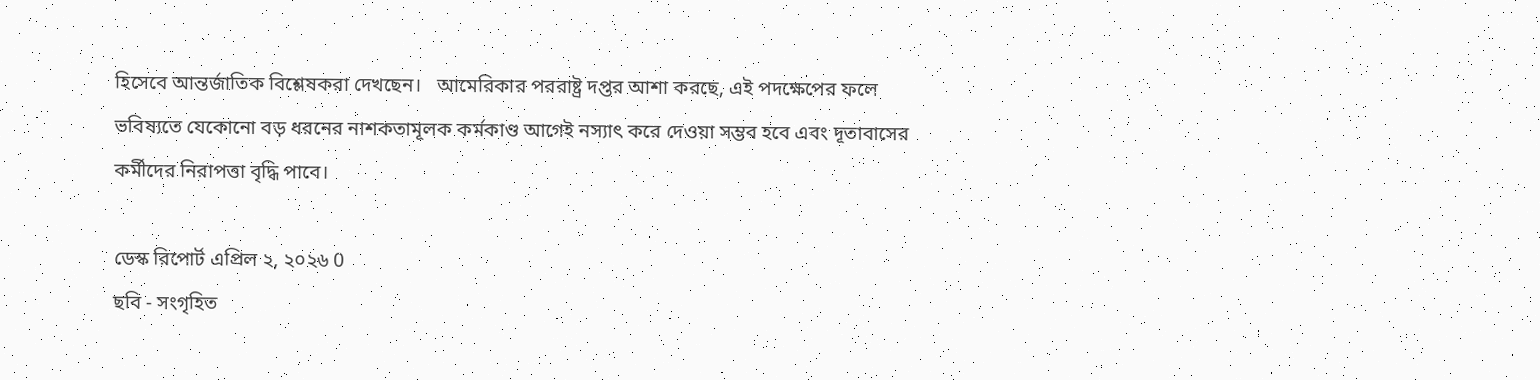হিসেবে আন্তর্জাতিক বিশ্লেষকরা দেখছেন।   আমেরিকার পররাষ্ট্র দপ্তর আশা করছে, এই পদক্ষেপের ফলে ভবিষ্যতে যেকোনো বড় ধরনের নাশকতামূলক কর্মকাণ্ড আগেই নস্যাৎ করে দেওয়া সম্ভব হবে এবং দূতাবাসের কর্মীদের নিরাপত্তা বৃদ্ধি পাবে।

ডেস্ক রিপোর্ট এপ্রিল ২, ২০২৬ 0
ছবি - সংগৃহিত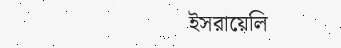ইসরায়েলি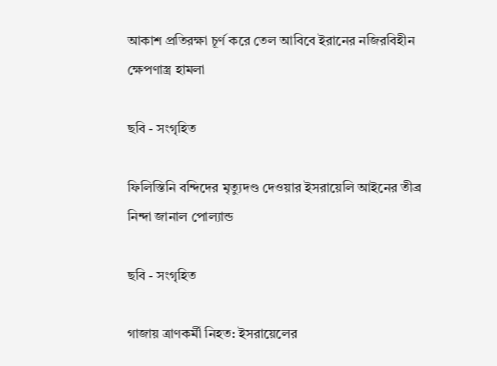আকাশ প্রতিরক্ষা চূর্ণ করে তেল আবিবে ইরানের নজিরবিহীন ক্ষেপণাস্ত্র হামলা

ছবি - সংগৃহিত

ফিলিস্তিনি বন্দিদের মৃত্যুদণ্ড দেওয়ার ইসরায়েলি আইনের তীব্র নিন্দা জানাল পোল্যান্ড

ছবি - সংগৃহিত

গাজায় ত্রাণকর্মী নিহত: ইসরায়েলের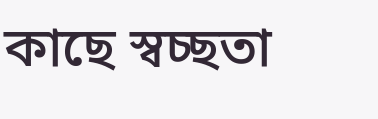কাছে স্বচ্ছতা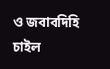ও জবাবদিহি চাইল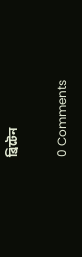ব্রিটেন

0 Comments